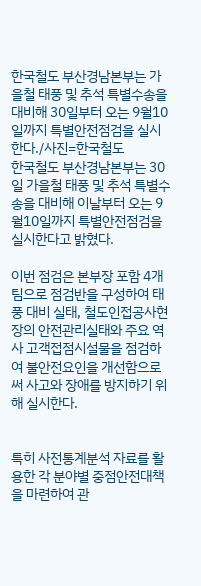한국철도 부산경남본부는 가을철 태풍 및 추석 특별수송을 대비해 30일부터 오는 9월10일까지 특별안전점검을 실시한다./사진=한국철도
한국철도 부산경남본부는 30일 가을철 태풍 및 추석 특별수송을 대비해 이날부터 오는 9월10일까지 특별안전점검을 실시한다고 밝혔다.

이번 점검은 본부장 포함 4개팀으로 점검반을 구성하여 태풍 대비 실태, 철도인접공사현장의 안전관리실태와 주요 역사 고객접점시설물을 점검하여 불안전요인을 개선함으로써 사고와 장애를 방지하기 위해 실시한다.


특히 사전통계분석 자료를 활용한 각 분야별 중점안전대책을 마련하여 관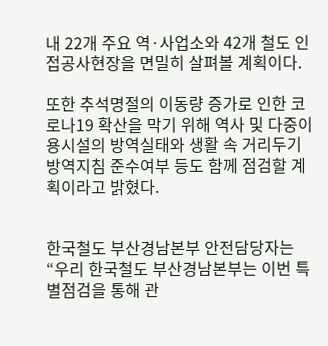내 22개 주요 역·사업소와 42개 철도 인접공사현장을 면밀히 살펴볼 계획이다.

또한 추석명절의 이동량 증가로 인한 코로나19 확산을 막기 위해 역사 및 다중이용시설의 방역실태와 생활 속 거리두기 방역지침 준수여부 등도 함께 점검할 계획이라고 밝혔다.


한국철도 부산경남본부 안전담당자는 “우리 한국철도 부산경남본부는 이번 특별점검을 통해 관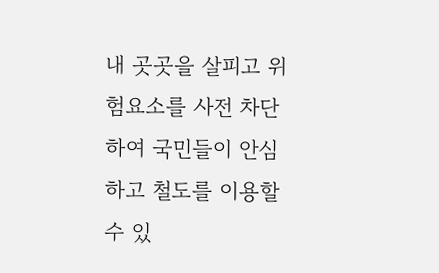내 곳곳을 살피고 위험요소를 사전 차단하여 국민들이 안심하고 철도를 이용할 수 있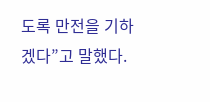도록 만전을 기하겠다”고 말했다.